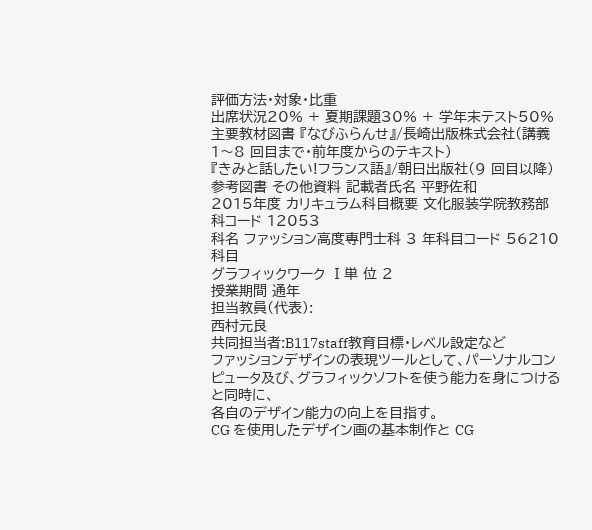評価方法・対象・比重
出席状況20% + 夏期課題30% + 学年末テスト50%
主要教材図書 『なびふらんせ』/長崎出版株式会社(講義 1〜8 回目まで・前年度からのテキスト)
『きみと話したい!フランス語』/朝日出版社(9 回目以降)
参考図書 その他資料 記載者氏名 平野佐和
2015年度 カリキュラム科目概要 文化服装学院教務部
科コード 12053
科名 ファッション高度専門士科 3 年科目コード 56210 科目
グラフィックワーク Ⅰ単 位 2
授業期間 通年
担当教員(代表):
西村元良
共同担当者:B117staff教育目標・レベル設定など
ファッションデザインの表現ツールとして、パーソナルコンピュータ及び、グラフィックソフトを使う能力を身につけると同時に、
各自のデザイン能力の向上を目指す。
CG を使用したデザイン画の基本制作と CG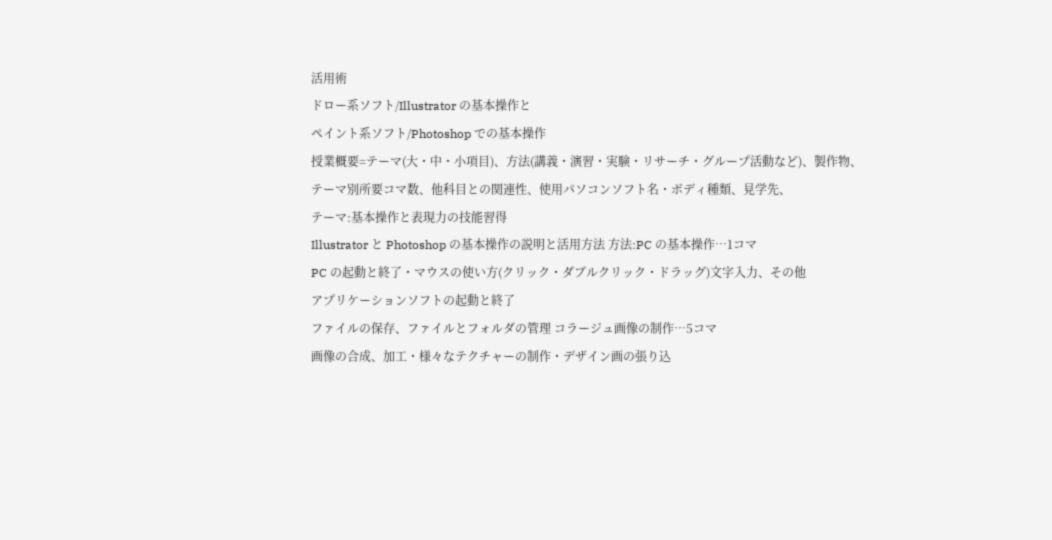活用術
ドロー系ソフト/Illustrator の基本操作と
ペイント系ソフト/Photoshop での基本操作
授業概要=テーマ(大・中・小項目)、方法(講義・演習・実験・リサーチ・グループ活動など)、製作物、
テーマ別所要コマ数、他科目との関連性、使用パソコンソフト名・ボディ種類、見学先、
テーマ:基本操作と表現力の技能習得
Illustrator と Photoshop の基本操作の説明と活用方法 方法:PC の基本操作…1コマ
PC の起動と終了・マウスの使い方(クリック・ダブルクリック・ドラッグ)文字入力、その他
アプリケーションソフトの起動と終了
ファイルの保存、ファイルとフォルダの管理 コラージュ画像の制作…5コマ
画像の合成、加工・様々なテクチャーの制作・デザイン画の張り込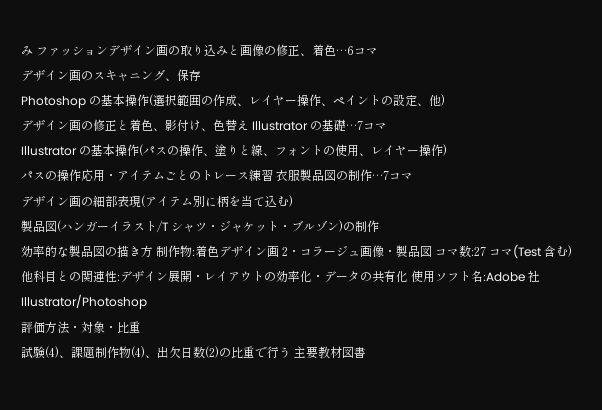み ファッションデザイン画の取り込みと画像の修正、着色…6コマ
デザイン画のスキャニング、保存
Photoshop の基本操作(選択範囲の作成、レイヤー操作、ペイントの設定、他)
デザイン画の修正と着色、影付け、色替え Illustrator の基礎…7コマ
Illustrator の基本操作(パスの操作、塗りと線、フォントの使用、レイヤー操作)
パスの操作応用・アイテムごとのトレース練習 衣服製品図の制作…7コマ
デザイン画の細部表現(アイテム別に柄を当て込む)
製品図(ハンガーイラスト/T シャツ・ジャケット・ブルゾン)の制作
効率的な製品図の描き方 制作物:着色デザイン画 2・コラージュ画像・製品図 コマ数:27 コマ(Test 含む)
他科目との関連性:デザイン展開・レイアウトの効率化・データの共有化 使用ソフト名:Adobe 社 Illustrator/Photoshop
評価方法・対象・比重
試験(4)、課題制作物(4)、出欠日数(2)の比重で行う 主要教材図書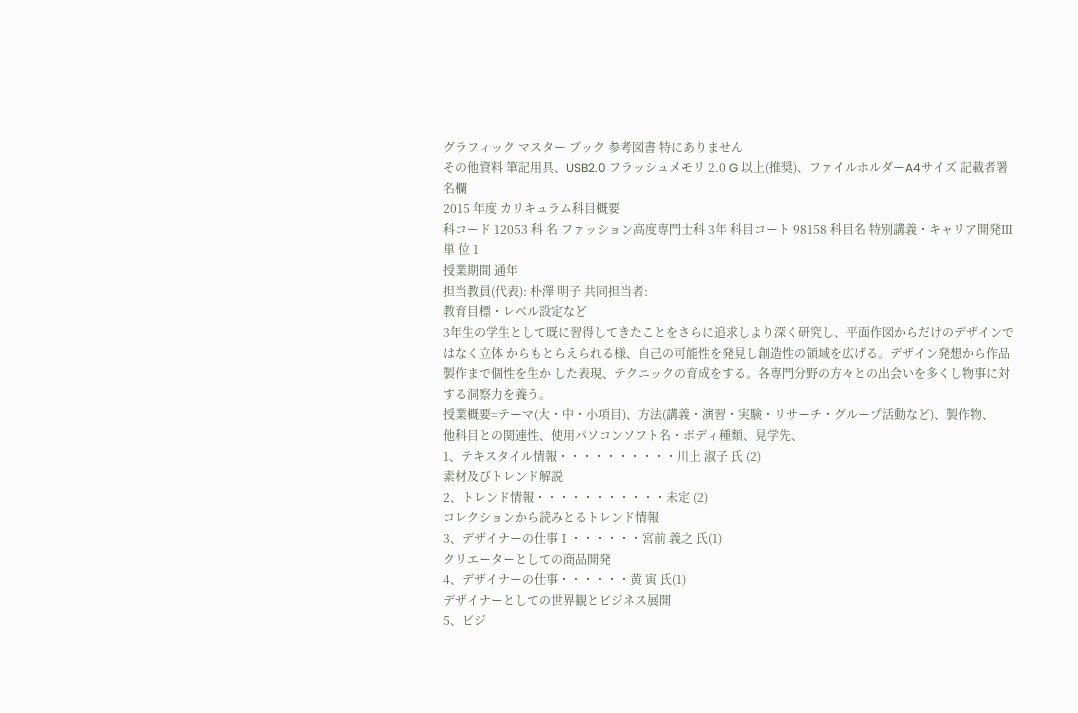グラフィック マスター ブック 参考図書 特にありません
その他資料 筆記用具、USB2.0 フラッシュメモリ 2.0 G 以上(推奨)、ファイルホルダーA4サイズ 記載者署名欄
2015 年度 カリキュラム科目概要
科コード 12053 科 名 ファッション高度専門士科 3年 科目コート 98158 科目名 特別講義・キャリア開発Ⅲ
単 位 1
授業期間 通年
担当教員(代表): 朴澤 明子 共同担当者:
教育目標・レベル設定など
3年生の学生として既に習得してきたことをさらに追求しより深く研究し、平面作図からだけのデザインではなく立体 からもとらえられる様、自己の可能性を発見し創造性の領域を広げる。デザイン発想から作品製作まで個性を生か した表現、テクニックの育成をする。各専門分野の方々との出会いを多くし物事に対する洞察力を養う。
授業概要=テーマ(大・中・小項目)、方法(講義・演習・実験・リサーチ・グループ活動など)、製作物、
他科目との関連性、使用パソコンソフト名・ボディ種類、見学先、
1、テキスタイル情報・・・・・・・・・・川上 淑子 氏 (2)
素材及びトレンド解説
2、トレンド情報・・・・・・・・・・・未定 (2)
コレクションから読みとるトレンド情報
3、デザイナーの仕事Ⅰ・・・・・・宮前 義之 氏(1)
クリエーターとしての商品開発
4、デザイナーの仕事・・・・・・黄 寅 氏(1)
デザイナーとしての世界観とビジネス展開
5、ビジ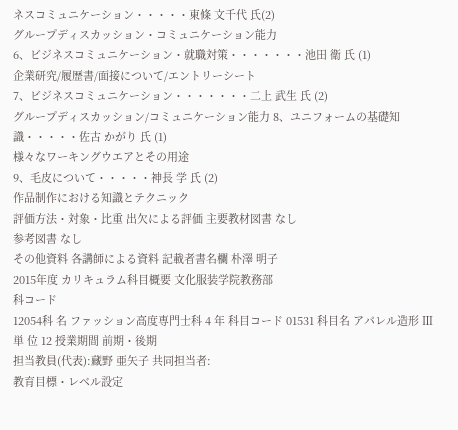ネスコミュニケーション・・・・・東條 文千代 氏(2)
グループディスカッション・コミュニケーション能力
6、ビジネスコミュニケーション・就職対策・・・・・・・池田 衛 氏 (1)
企業研究/履歴書/面接について/エントリーシート
7、ビジネスコミュニケーション・・・・・・・二上 武生 氏 (2)
グループディスカッション/コミュニケーション能力 8、ユニフォームの基礎知識・・・・・佐古 かがり 氏 (1)
様々なワーキングウエアとその用途
9、毛皮について・・・・・神長 学 氏 (2)
作品制作における知識とテクニック
評価方法・対象・比重 出欠による評価 主要教材図書 なし
参考図書 なし
その他資料 各講師による資料 記載者書名欄 朴澤 明子
2015年度 カリキュラム科目概要 文化服装学院教務部
科コード
12054科 名 ファッション高度専門士科 4 年 科目コード 01531 科目名 アパレル造形 Ⅲ
単 位 12 授業期間 前期・後期
担当教員(代表):藏野 亜矢子 共同担当者:
教育目標・レベル設定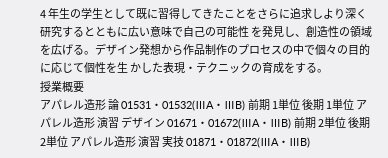4 年生の学生として既に習得してきたことをさらに追求しより深く研究するとともに広い意味で自己の可能性 を発見し、創造性の領域を広げる。デザイン発想から作品制作のプロセスの中で個々の目的に応じて個性を生 かした表現・テクニックの育成をする。
授業概要
アパレル造形 論 01531・01532(ⅢA・ⅢB) 前期 1単位 後期 1単位 アパレル造形 演習 デザイン 01671・01672(ⅢA・ⅢB) 前期 2単位 後期 2単位 アパレル造形 演習 実技 01871・01872(ⅢA・ⅢB)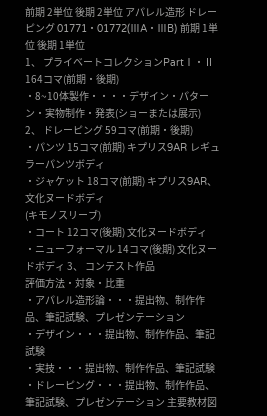前期 2単位 後期 2単位 アパレル造形 ドレーピング 01771・01772(ⅢA・ⅢB) 前期 1単位 後期 1単位
1、 プライベートコレクションPartⅠ・Ⅱ 164コマ(前期・後期)
・8~10体製作・・・・デザイン・パターン・実物制作・発表(ショーまたは展示)
2、 ドレーピング 59コマ(前期・後期)
・パンツ 15コマ(前期) キプリス9AR レギュラーパンツボディ
・ジャケット 18コマ(前期) キプリス9AR、文化ヌードボディ
(キモノスリーブ)
・コート 12コマ(後期) 文化ヌードボディ
・ニューフォーマル 14コマ(後期) 文化ヌードボディ 3、 コンテスト作品
評価方法・対象・比重
・アパレル造形論・・・提出物、制作作品、筆記試験、プレゼンテーション
・デザイン・・・提出物、制作作品、筆記試験
・実技・・・提出物、制作作品、筆記試験
・ドレーピング・・・提出物、制作作品、筆記試験、プレゼンテーション 主要教材図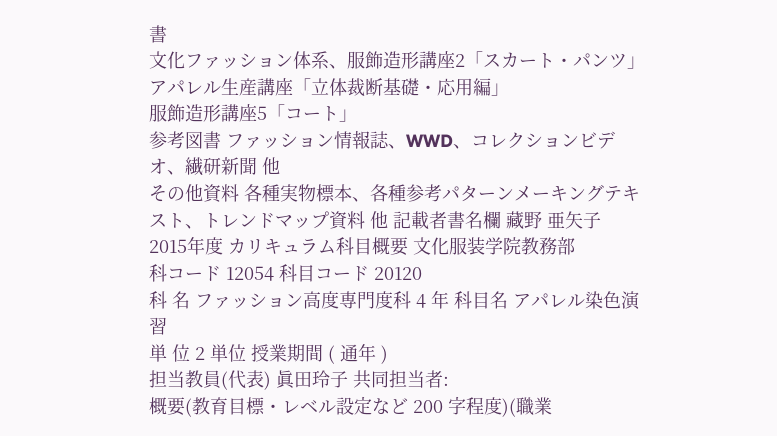書
文化ファッション体系、服飾造形講座2「スカート・パンツ」アパレル生産講座「立体裁断基礎・応用編」
服飾造形講座5「コート」
参考図書 ファッション情報誌、WWD、コレクションビデオ、繊研新聞 他
その他資料 各種実物標本、各種参考パターンメーキングテキスト、トレンドマップ資料 他 記載者書名欄 藏野 亜矢子
2015年度 カリキュラム科目概要 文化服装学院教務部
科コード 12054 科目コード 20120
科 名 ファッション高度専門度科 4 年 科目名 アパレル染色演習
単 位 2 単位 授業期間 ( 通年 )
担当教員(代表) 眞田玲子 共同担当者:
概要(教育目標・レベル設定など 200 字程度)(職業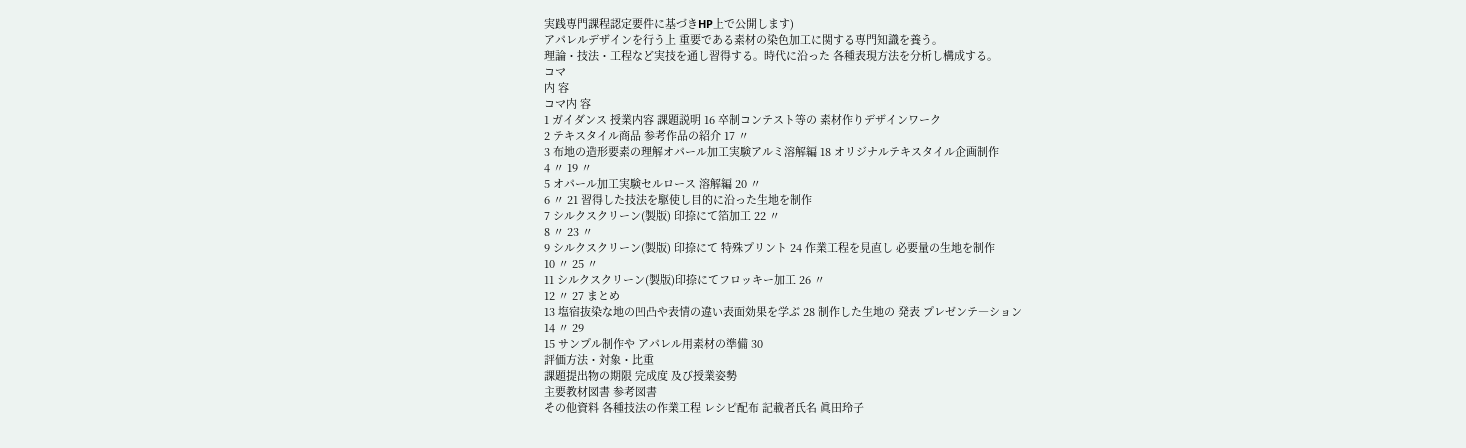実践専門課程認定要件に基づきHP上で公開します)
アパレルデザインを行う上 重要である素材の染色加工に関する専門知識を養う。
理論・技法・工程など実技を通し習得する。時代に沿った 各種表現方法を分析し構成する。
コマ
内 容
コマ内 容
1 ガイダンス 授業内容 課題説明 16 卒制コンテスト等の 素材作りデザインワーク
2 テキスタイル商品 参考作品の紹介 17 〃
3 布地の造形要素の理解オパール加工実験アルミ溶解編 18 オリジナルテキスタイル企画制作
4 〃 19 〃
5 オパール加工実験セルロース 溶解編 20 〃
6 〃 21 習得した技法を駆使し目的に沿った生地を制作
7 シルクスクリーン(製版) 印捺にて箔加工 22 〃
8 〃 23 〃
9 シルクスクリーン(製版) 印捺にて 特殊プリント 24 作業工程を見直し 必要量の生地を制作
10 〃 25 〃
11 シルクスクリーン(製版)印捺にてフロッキー加工 26 〃
12 〃 27 まとめ
13 塩宿抜染な地の凹凸や表情の違い表面効果を学ぶ 28 制作した生地の 発表 プレゼンテ―ション
14 〃 29
15 サンプル制作や アパレル用素材の準備 30
評価方法・対象・比重
課題提出物の期限 完成度 及び授業姿勢
主要教材図書 参考図書
その他資料 各種技法の作業工程 レシピ配布 記載者氏名 眞田玲子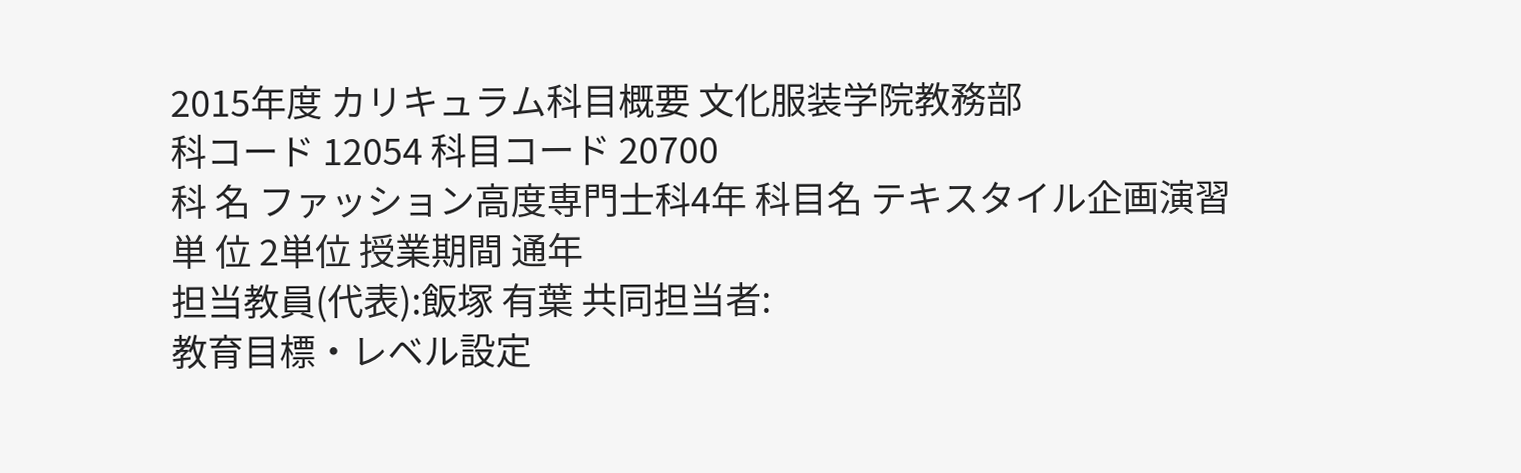2015年度 カリキュラム科目概要 文化服装学院教務部
科コード 12054 科目コード 20700
科 名 ファッション高度専門士科4年 科目名 テキスタイル企画演習
単 位 2単位 授業期間 通年
担当教員(代表):飯塚 有葉 共同担当者:
教育目標・レベル設定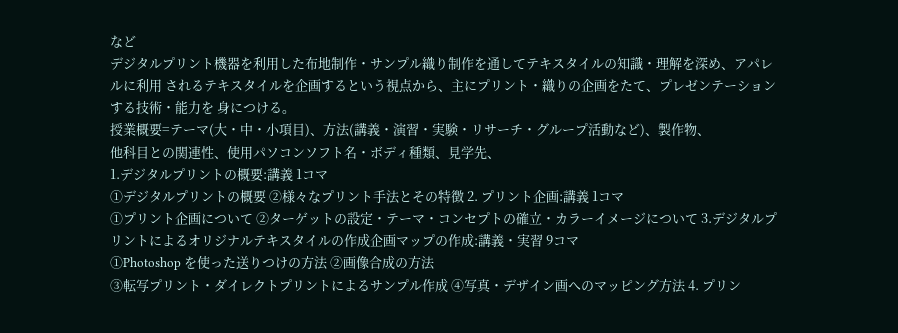など
デジタルプリント機器を利用した布地制作・サンプル織り制作を通してテキスタイルの知識・理解を深め、アパレルに利用 されるテキスタイルを企画するという視点から、主にプリント・織りの企画をたて、プレゼンテーションする技術・能力を 身につける。
授業概要=テーマ(大・中・小項目)、方法(講義・演習・実験・リサーチ・グループ活動など)、製作物、
他科目との関連性、使用パソコンソフト名・ボディ種類、見学先、
1.デジタルプリントの概要:講義 1コマ
①デジタルプリントの概要 ②様々なプリント手法とその特徴 2. プリント企画:講義 1コマ
①プリント企画について ②ターゲットの設定・テーマ・コンセプトの確立・カラーイメージについて 3.デジタルプリントによるオリジナルテキスタイルの作成企画マップの作成:講義・実習 9コマ
①Photoshop を使った送りつけの方法 ②画像合成の方法
③転写プリント・ダイレクトプリントによるサンプル作成 ④写真・デザイン画へのマッピング方法 4. プリン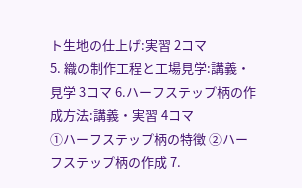ト生地の仕上げ:実習 2コマ
5. 織の制作工程と工場見学:講義・見学 3コマ 6.ハーフステップ柄の作成方法:講義・実習 4コマ
①ハーフステップ柄の特徴 ②ハーフステップ柄の作成 7.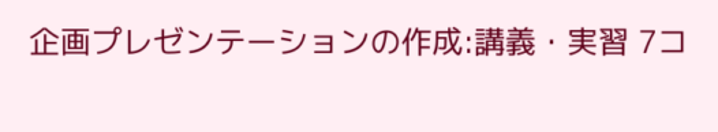企画プレゼンテーションの作成:講義・実習 7コ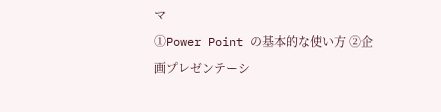マ
①Power Point の基本的な使い方 ②企画プレゼンテーシ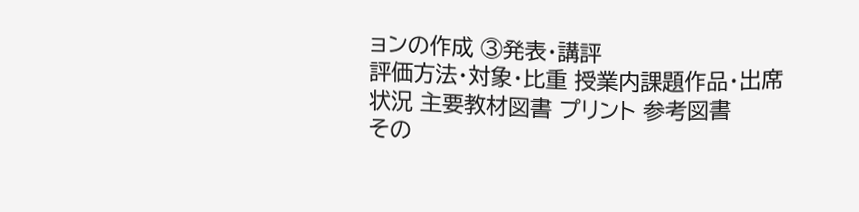ョンの作成 ③発表・講評
評価方法・対象・比重 授業内課題作品・出席状況 主要教材図書 プリント 参考図書
その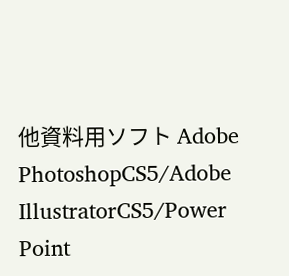他資料用ソフト Adobe PhotoshopCS5/Adobe IllustratorCS5/Power Point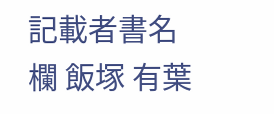記載者書名欄 飯塚 有葉